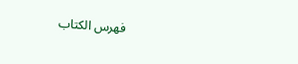فهرس الكتاب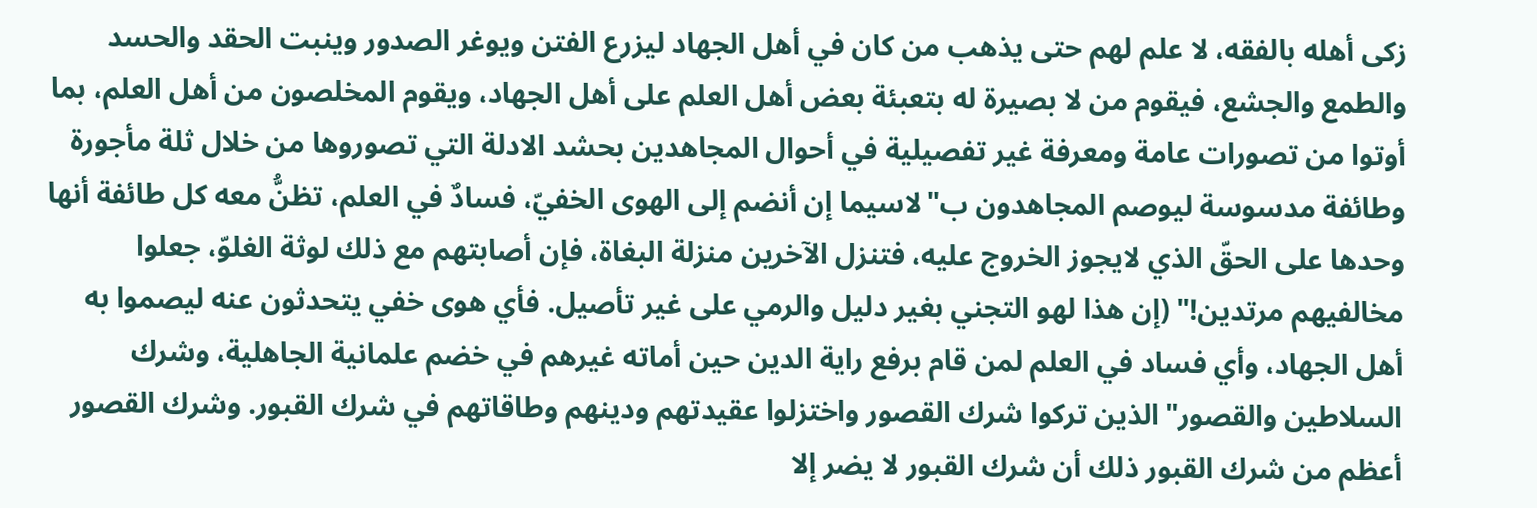زكى أهله بالفقه، لا علم لهم حتى يذهب من كان في أهل الجهاد ليزرع الفتن ويوغر الصدور وينبت الحقد والحسد والطمع والجشع، فيقوم من لا بصيرة له بتعبئة بعض أهل العلم على أهل الجهاد، ويقوم المخلصون من أهل العلم، بما أوتوا من تصورات عامة ومعرفة غير تفصيلية في أحوال المجاهدين بحشد الادلة التي تصوروها من خلال ثلة مأجورة وطائفة مدسوسة ليوصم المجاهدون ب"لاسيما إن أنضم إلى الهوى الخفيّ، فسادٌ في العلم، تظنُّ معه كل طائفة أنها وحدها على الحقّ الذي لايجوز الخروج عليه، فتنزل الآخرين منزلة البغاة، فإن أصابتهم مع ذلك لوثة الغلوّ، جعلوا مخالفيهم مرتدين!" (إن هذا لهو التجني بغير دليل والرمي على غير تأصيل. فأي هوى خفي يتحدثون عنه ليصموا به أهل الجهاد، وأي فساد في العلم لمن قام برفع راية الدين حين أماته غيرهم في خضم علمانية الجاهلية، وشرك السلاطين والقصور"الذين تركوا شرك القصور واختزلوا عقيدتهم ودينهم وطاقاتهم في شرك القبور. وشرك القصور أعظم من شرك القبور ذلك أن شرك القبور لا يضر إلا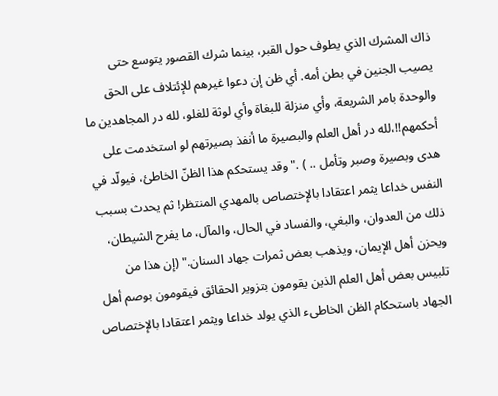ذاك المشرك الذي يطوف حول القبر، بينما شرك القصور يتوسع حتى يصيب الجنين في بطن أمه. أي ظن إن دعوا غيرهم للإئتلاف على الحق والوحدة بامر الشريعة، وأي منزلة للبغاة وأي لوثة للغلو، لله در المجاهدين ما أحكمهم!!،لله در أهل العلم والبصيرة ما أنفذ بصيرتهم لو استخدمت على هدى وبصيرة وصبر وتأمل .. ) ."وقد يستحكم هذا الظنّ الخاطئ، فيولّد في النفس خداعا يثمر اعتقادا بالإختصاص بالمهدي المنتظر! ثم يحدث بسبب ذلك من العدوان، والبغي، والفساد في الحال، والمآل، ما يفرح الشيطان، ويحزن أهل الإيمان، ويذهب بعض ثمرات جهاد السنان." (إن هذا من تلبيس بعض أهل العلم الذين يقومون بتزوير الحقائق فيقومون بوصم أهل الجهاد باستحكام الظن الخاطىء الذي يولد خداعا ويثمر اعتقادا بالإختصاص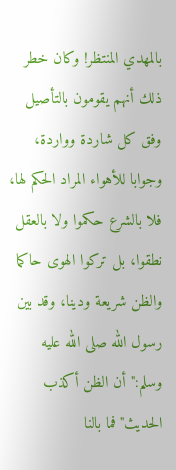بالمهدي المنتظر! وكان خطر ذلك أنهم يقومون بالتأصيل وفق كل شاردة وواردة، وجوابا للأهواء المراد الحكم لها، فلا بالشرع حكموا ولا بالعقل نطقوا، بل تركوا الهوى حاكما والظن شريعة ودينا، وقد بين رسول الله صلى الله عليه وسلم:"أن الظن أكذب الحديث"فما بالنا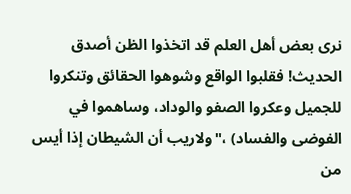نرى بعض أهل العلم قد اتخذوا الظن أصدق الحديث! فقلبوا الواقع وشوهوا الحقائق وتنكروا للجميل وعكروا الصفو والوداد، وساهموا في الفوضى والفساد) ،"ولاريب أن الشيطان إذا أيس من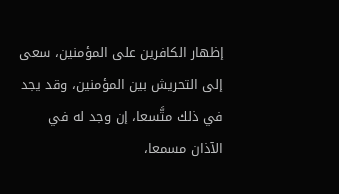إظهار الكافرين على المؤمنين، سعى إلى التحريش بين المؤمنين، وقد يجد في ذلك متَّسعا، إن وجد له في الآذان مسمعا،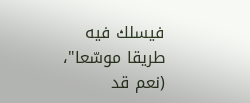فيسلك فيه طريقا موسّعا"، (نعم قد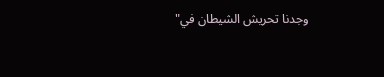وجدنا تحريش الشيطان في"